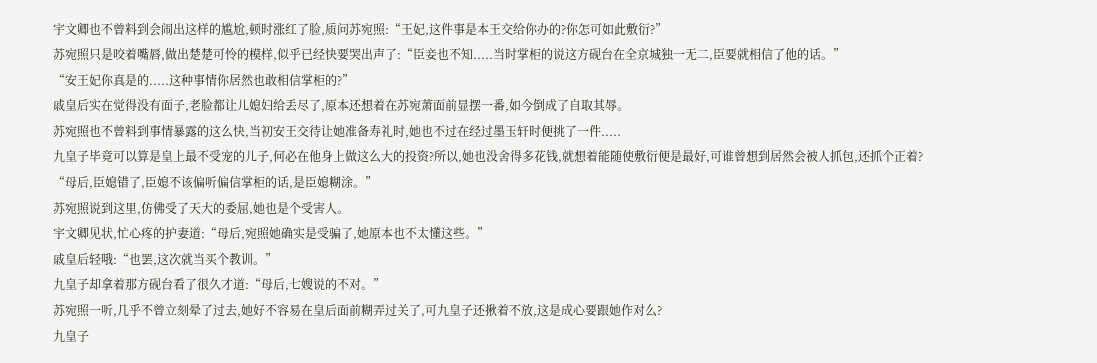宇文卿也不曾料到会闹出这样的尴尬,顿时涨红了脸,质问苏宛照:“王妃,这件事是本王交给你办的?你怎可如此敷衍?”
苏宛照只是咬着嘴唇,做出楚楚可怜的模样,似乎已经快要哭出声了:“臣妾也不知.....当时掌柜的说这方砚台在全京城独一无二,臣要就相信了他的话。”
“安王妃你真是的.....这种事情你居然也敢相信掌柜的?”
戚皇后实在觉得没有面子,老脸都让儿媳妇给丢尽了,原本还想着在苏宛萧面前显摆一番,如今倒成了自取其辱。
苏宛照也不曾料到事情暴露的这么快,当初安王交待让她准备寿礼时,她也不过在经过墨玉轩时便挑了一件.....
九皇子毕竟可以算是皇上最不受宠的儿子,何必在他身上做这么大的投资?所以,她也没舍得多花钱,就想着能随使敷衍便是最好,可谁曾想到居然会被人抓包,还抓个正着?
“母后,臣媳错了,臣媳不该偏听偏信掌柜的话,是臣媳糊涂。”
苏宛照说到这里,仿佛受了天大的委屈,她也是个受害人。
宇文卿见状,忙心疼的护妻道:“母后,宛照她确实是受骗了,她原本也不太懂这些。”
戚皇后轻哦:“也罢,这次就当买个教训。”
九皇子却拿着那方砚台看了很久才道:“母后,七嫂说的不对。”
苏宛照一听,几乎不曾立刻晕了过去,她好不容易在皇后面前糊弄过关了,可九皇子还揪着不放,这是成心要跟她作对么?
九皇子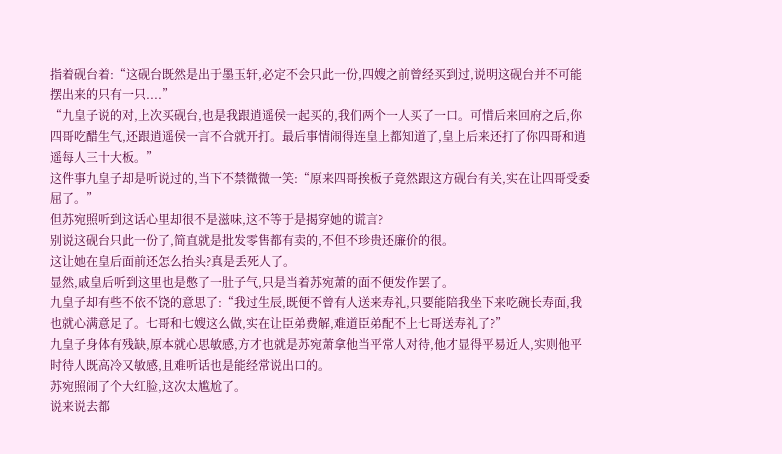指着砚台着:“这砚台既然是出于墨玉轩,必定不会只此一份,四嫂之前曾经买到过,说明这砚台并不可能摆出来的只有一只....”
“九皇子说的对,上次买砚台,也是我跟逍遥侯一起买的,我们两个一人买了一口。可惜后来回府之后,你四哥吃醋生气,还跟逍遥侯一言不合就开打。最后事情闹得连皇上都知道了,皇上后来还打了你四哥和逍遥每人三十大板。”
这件事九皇子却是听说过的,当下不禁微微一笑:“原来四哥挨板子竟然跟这方砚台有关,实在让四哥受委屈了。”
但苏宛照听到这话心里却很不是滋味,这不等于是揭穿她的谎言?
别说这砚台只此一份了,简直就是批发零售都有卖的,不但不珍贵还廉价的很。
这让她在皇后面前还怎么抬头?真是丢死人了。
显然,戚皇后听到这里也是憋了一肚子气,只是当着苏宛萧的面不便发作罢了。
九皇子却有些不依不饶的意思了:“我过生辰,既便不曾有人送来寿礼,只要能陪我坐下来吃碗长寿面,我也就心满意足了。七哥和七嫂这么做,实在让臣弟费解,难道臣弟配不上七哥送寿礼了?”
九皇子身体有残缺,原本就心思敏感,方才也就是苏宛萧拿他当平常人对待,他才显得平易近人,实则他平时待人既高冷又敏感,且难听话也是能经常说出口的。
苏宛照闹了个大红脸,这次太尴尬了。
说来说去都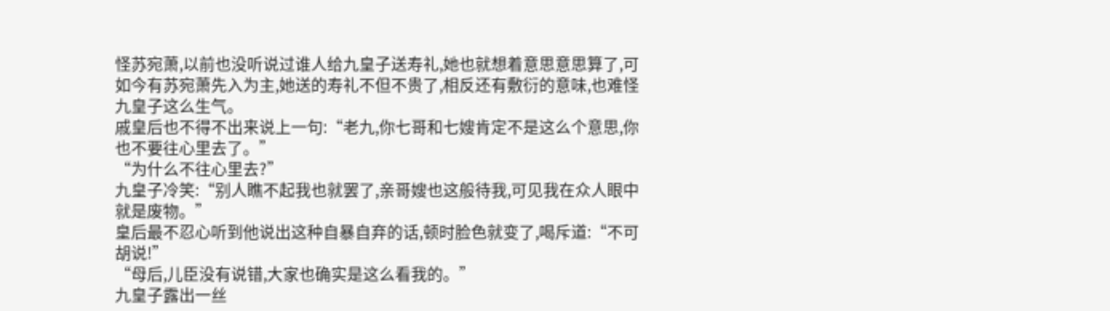怪苏宛萧,以前也没听说过谁人给九皇子送寿礼,她也就想着意思意思算了,可如今有苏宛萧先入为主,她送的寿礼不但不贵了,相反还有敷衍的意味,也难怪九皇子这么生气。
戚皇后也不得不出来说上一句:“老九,你七哥和七嫂肯定不是这么个意思,你也不要往心里去了。”
“为什么不往心里去?”
九皇子冷笑:“别人瞧不起我也就罢了,亲哥嫂也这般待我,可见我在众人眼中就是废物。”
皇后最不忍心听到他说出这种自暴自弃的话,顿时脸色就变了,喝斥道:“不可胡说!”
“母后,儿臣没有说错,大家也确实是这么看我的。”
九皇子露出一丝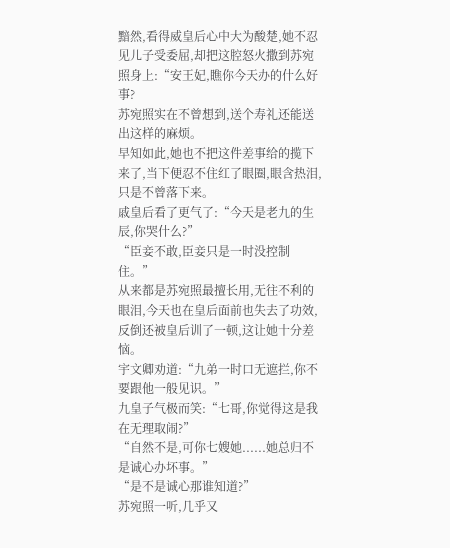黯然,看得威皇后心中大为酸楚,她不忍见儿子受委屈,却把这腔怒火撒到苏宛照身上:“安王妃,瞧你今天办的什么好事?
苏宛照实在不曾想到,送个寿礼还能送出这样的麻烦。
早知如此,她也不把这件差事给的揽下来了,当下便忍不住红了眼圈,眼含热泪,只是不曾落下来。
戚皇后看了更气了:“今天是老九的生辰,你哭什么?”
“臣妾不敢,臣妾只是一时没控制住。”
从来都是苏宛照最擅长用,无往不利的眼泪,今天也在皇后面前也失去了功效,反倒还被皇后训了一顿,这让她十分差恼。
宇文卿劝道:“九弟一时口无遮拦,你不要跟他一般见识。”
九皇子气极而笑:“七哥,你觉得这是我在无理取闹?”
“自然不是,可你七嫂她......她总归不是诚心办坏事。”
“是不是诚心那谁知道?”
苏宛照一听,几乎又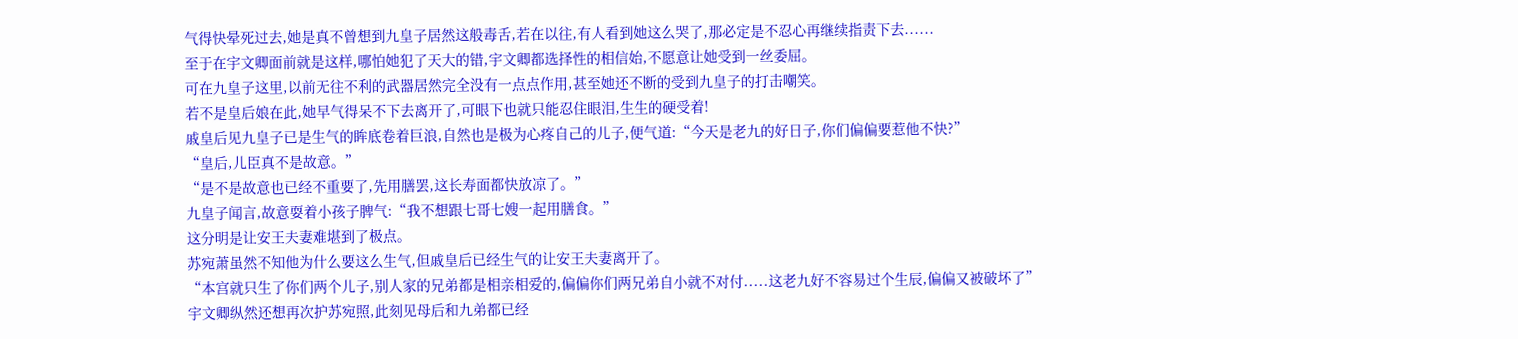气得快晕死过去,她是真不曾想到九皇子居然这般毒舌,若在以往,有人看到她这么哭了,那必定是不忍心再继续指责下去......
至于在宇文卿面前就是这样,哪怕她犯了天大的错,宇文卿都选择性的相信始,不愿意让她受到一丝委屈。
可在九皇子这里,以前无往不利的武器居然完全没有一点点作用,甚至她还不断的受到九皇子的打击嘲笑。
若不是皇后娘在此,她早气得呆不下去离开了,可眼下也就只能忍住眼泪,生生的硬受着!
戚皇后见九皇子已是生气的眸底卷着巨浪,自然也是极为心疼自己的儿子,便气道:“今天是老九的好日子,你们偏偏要惹他不快?”
“皇后,儿臣真不是故意。”
“是不是故意也已经不重要了,先用膳罢,这长寿面都快放凉了。”
九皇子闻言,故意耍着小孩子脾气:“我不想跟七哥七嫂一起用膳食。”
这分明是让安王夫妻难堪到了极点。
苏宛萧虽然不知他为什么要这么生气,但戚皇后已经生气的让安王夫妻离开了。
“本宫就只生了你们两个儿子,别人家的兄弟都是相亲相爱的,偏偏你们两兄弟自小就不对付.....这老九好不容易过个生辰,偏偏又被破坏了”
宇文卿纵然还想再次护苏宛照,此刻见母后和九弟都已经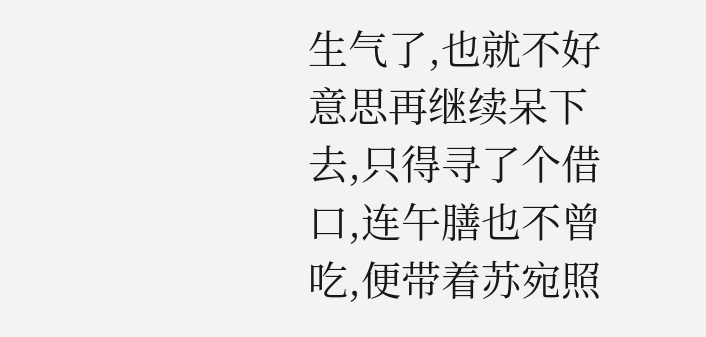生气了,也就不好意思再继续呆下去,只得寻了个借口,连午膳也不曾吃,便带着苏宛照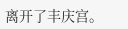离开了丰庆宫。